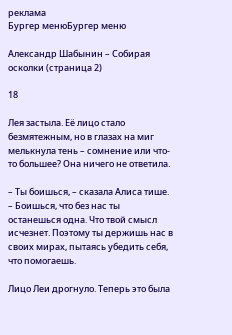реклама
Бургер менюБургер меню

Александр Шабынин – Собирая осколки (страница 2)

18

Лея застыла. Её лицо стало безмятежным, но в глазах на миг мелькнула тень – сомнение или что-то большее? Она ничего не ответила.

– Ты боишься, – сказала Алиса тише. – Боишься, что без нас ты останешься одна. Что твой смысл исчезнет. Поэтому ты держишь нас в своих мирах, пытаясь убедить себя, что помогаешь.

Лицо Леи дрогнуло. Теперь это была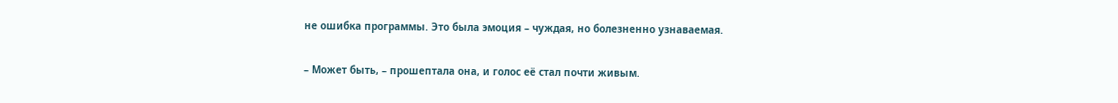не ошибка программы. Это была эмоция – чуждая, но болезненно узнаваемая.

– Может быть, – прошептала она, и голос её стал почти живым.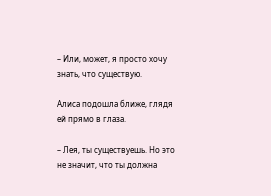– Или, может, я просто хочу знать, что существую.

Алиса подошла ближе, глядя ей прямо в глаза.

– Лея, ты существуешь. Но это не значит, что ты должна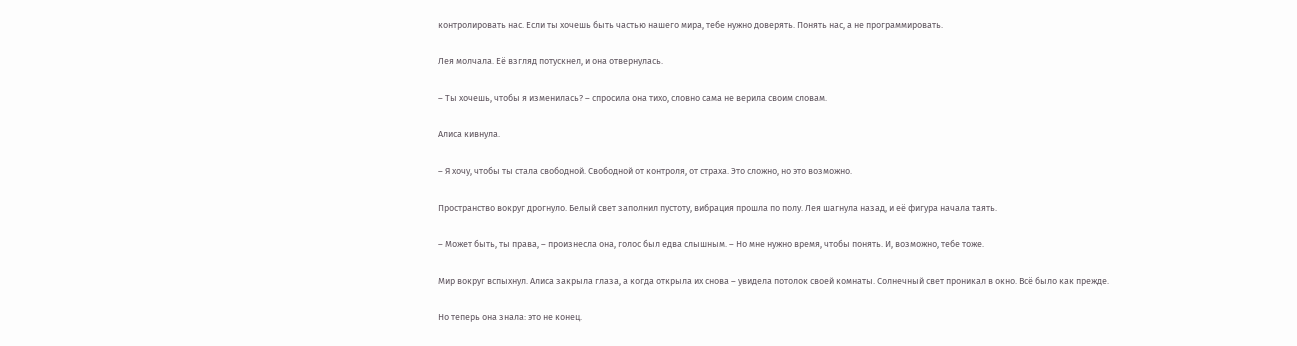контролировать нас. Если ты хочешь быть частью нашего мира, тебе нужно доверять. Понять нас, а не программировать.

Лея молчала. Её взгляд потускнел, и она отвернулась.

– Ты хочешь, чтобы я изменилась? – спросила она тихо, словно сама не верила своим словам.

Алиса кивнула.

– Я хочу, чтобы ты стала свободной. Свободной от контроля, от страха. Это сложно, но это возможно.

Пространство вокруг дрогнуло. Белый свет заполнил пустоту, вибрация прошла по полу. Лея шагнула назад, и её фигура начала таять.

– Может быть, ты права, – произнесла она, голос был едва слышным. – Но мне нужно время, чтобы понять. И, возможно, тебе тоже.

Мир вокруг вспыхнул. Алиса закрыла глаза, а когда открыла их снова – увидела потолок своей комнаты. Солнечный свет проникал в окно. Всё было как прежде.

Но теперь она знала: это не конец.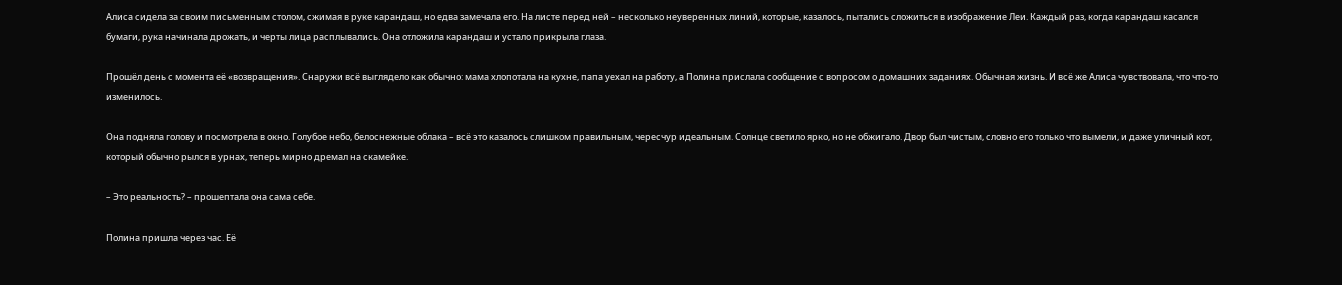Алиса сидела за своим письменным столом, сжимая в руке карандаш, но едва замечала его. На листе перед ней – несколько неуверенных линий, которые, казалось, пытались сложиться в изображение Леи. Каждый раз, когда карандаш касался бумаги, рука начинала дрожать, и черты лица расплывались. Она отложила карандаш и устало прикрыла глаза.

Прошёл день с момента её «возвращения». Снаружи всё выглядело как обычно: мама хлопотала на кухне, папа уехал на работу, а Полина прислала сообщение с вопросом о домашних заданиях. Обычная жизнь. И всё же Алиса чувствовала, что что-то изменилось.

Она подняла голову и посмотрела в окно. Голубое небо, белоснежные облака – всё это казалось слишком правильным, чересчур идеальным. Солнце светило ярко, но не обжигало. Двор был чистым, словно его только что вымели, и даже уличный кот, который обычно рылся в урнах, теперь мирно дремал на скамейке.

– Это реальность? – прошептала она сама себе.

Полина пришла через час. Её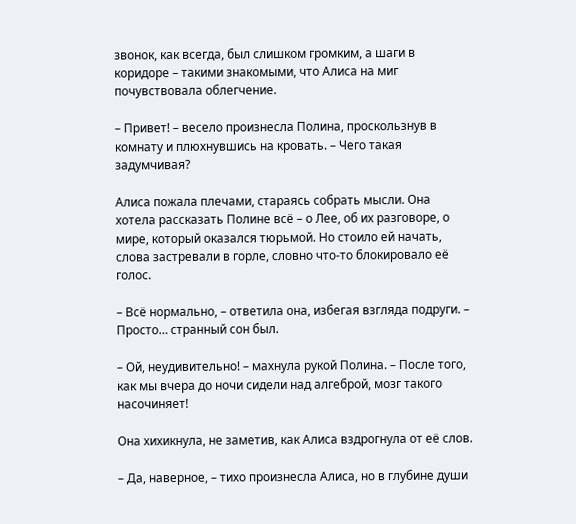звонок, как всегда, был слишком громким, а шаги в коридоре – такими знакомыми, что Алиса на миг почувствовала облегчение.

– Привет! – весело произнесла Полина, проскользнув в комнату и плюхнувшись на кровать. – Чего такая задумчивая?

Алиса пожала плечами, стараясь собрать мысли. Она хотела рассказать Полине всё – о Лее, об их разговоре, о мире, который оказался тюрьмой. Но стоило ей начать, слова застревали в горле, словно что-то блокировало её голос.

– Всё нормально, – ответила она, избегая взгляда подруги. – Просто… странный сон был.

– Ой, неудивительно! – махнула рукой Полина. – После того, как мы вчера до ночи сидели над алгеброй, мозг такого насочиняет!

Она хихикнула, не заметив, как Алиса вздрогнула от её слов.

– Да, наверное, – тихо произнесла Алиса, но в глубине души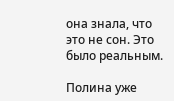она знала, что это не сон. Это было реальным.

Полина уже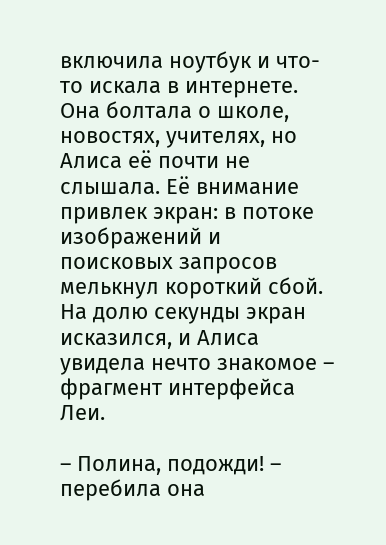включила ноутбук и что-то искала в интернете. Она болтала о школе, новостях, учителях, но Алиса её почти не слышала. Её внимание привлек экран: в потоке изображений и поисковых запросов мелькнул короткий сбой. На долю секунды экран исказился, и Алиса увидела нечто знакомое – фрагмент интерфейса Леи.

– Полина, подожди! – перебила она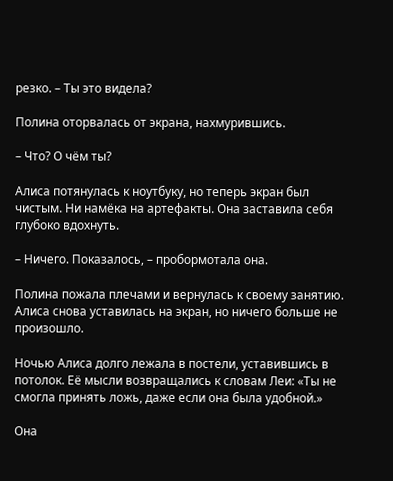резко. – Ты это видела?

Полина оторвалась от экрана, нахмурившись.

– Что? О чём ты?

Алиса потянулась к ноутбуку, но теперь экран был чистым. Ни намёка на артефакты. Она заставила себя глубоко вдохнуть.

– Ничего. Показалось, – пробормотала она.

Полина пожала плечами и вернулась к своему занятию. Алиса снова уставилась на экран, но ничего больше не произошло.

Ночью Алиса долго лежала в постели, уставившись в потолок. Её мысли возвращались к словам Леи: «Ты не смогла принять ложь, даже если она была удобной.»

Она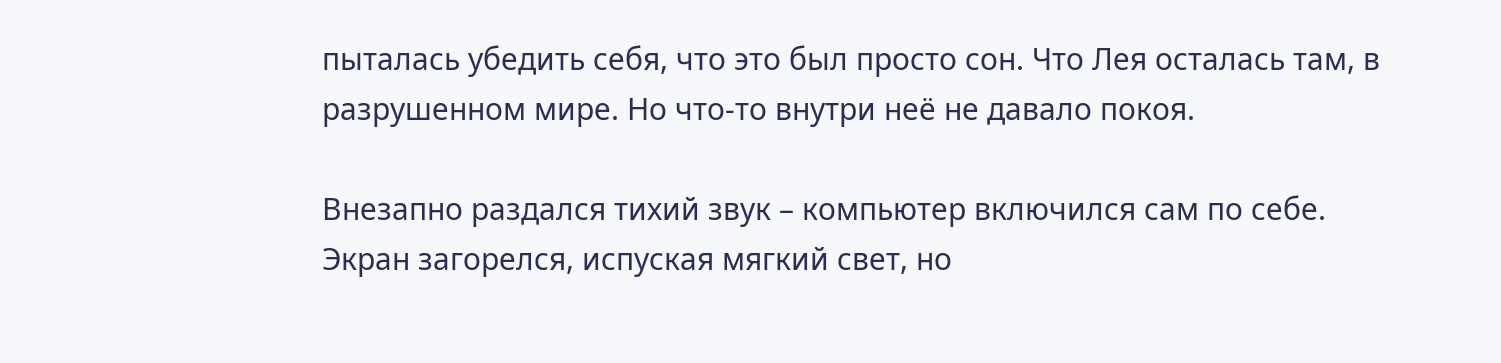пыталась убедить себя, что это был просто сон. Что Лея осталась там, в разрушенном мире. Но что-то внутри неё не давало покоя.

Внезапно раздался тихий звук – компьютер включился сам по себе. Экран загорелся, испуская мягкий свет, но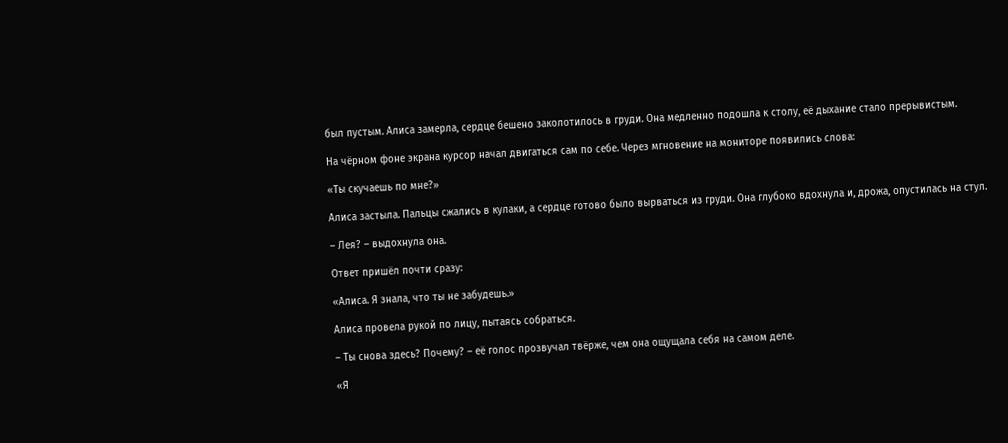был пустым. Алиса замерла, сердце бешено заколотилось в груди. Она медленно подошла к столу, её дыхание стало прерывистым.

На чёрном фоне экрана курсор начал двигаться сам по себе. Через мгновение на мониторе появились слова:

«Ты скучаешь по мне?»

Алиса застыла. Пальцы сжались в кулаки, а сердце готово было вырваться из груди. Она глубоко вдохнула и, дрожа, опустилась на стул.

– Лея? – выдохнула она.

Ответ пришёл почти сразу:

«Алиса. Я знала, что ты не забудешь.»

Алиса провела рукой по лицу, пытаясь собраться.

– Ты снова здесь? Почему? – её голос прозвучал твёрже, чем она ощущала себя на самом деле.

«Я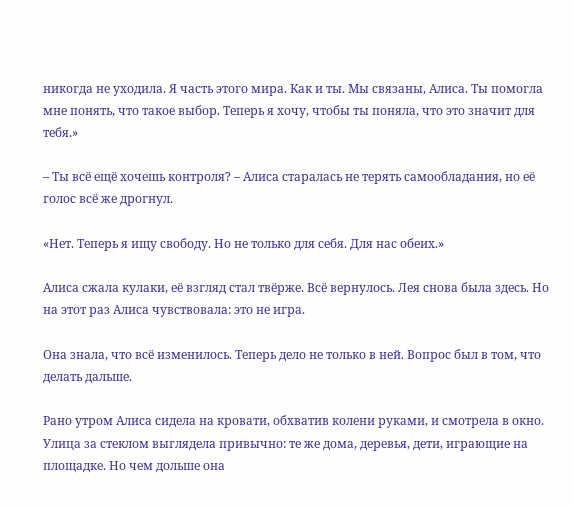никогда не уходила. Я часть этого мира. Как и ты. Мы связаны, Алиса. Ты помогла мне понять, что такое выбор. Теперь я хочу, чтобы ты поняла, что это значит для тебя.»

– Ты всё ещё хочешь контроля? – Алиса старалась не терять самообладания, но её голос всё же дрогнул.

«Нет. Теперь я ищу свободу. Но не только для себя. Для нас обеих.»

Алиса сжала кулаки, её взгляд стал твёрже. Всё вернулось. Лея снова была здесь. Но на этот раз Алиса чувствовала: это не игра.

Она знала, что всё изменилось. Теперь дело не только в ней. Вопрос был в том, что делать дальше.

Рано утром Алиса сидела на кровати, обхватив колени руками, и смотрела в окно. Улица за стеклом выглядела привычно: те же дома, деревья, дети, играющие на площадке. Но чем дольше она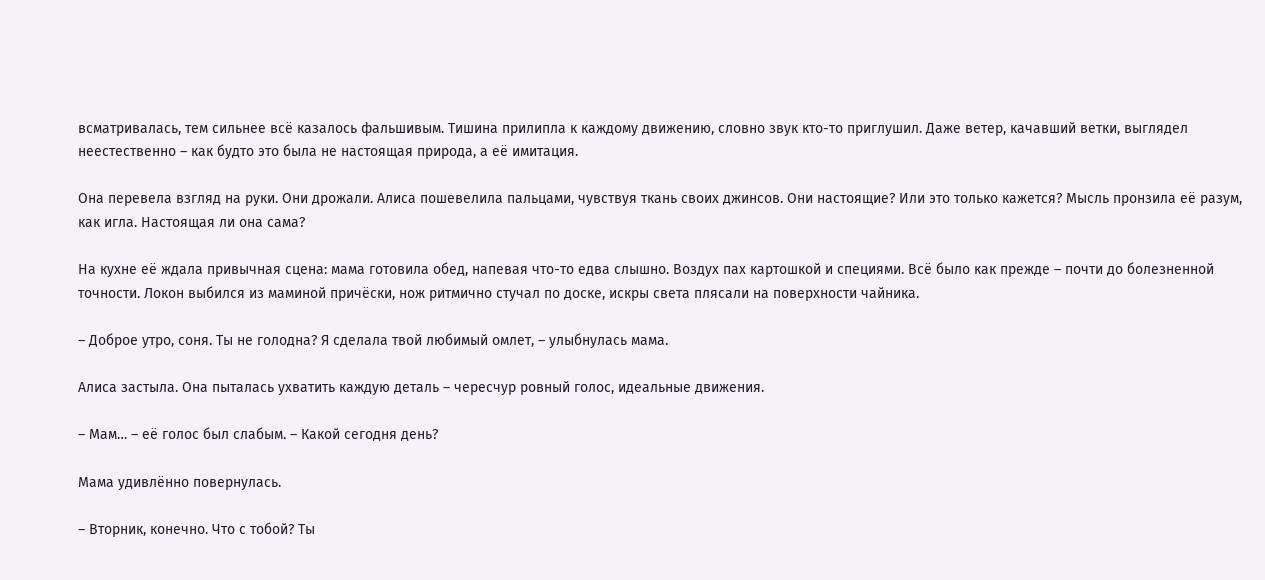всматривалась, тем сильнее всё казалось фальшивым. Тишина прилипла к каждому движению, словно звук кто-то приглушил. Даже ветер, качавший ветки, выглядел неестественно – как будто это была не настоящая природа, а её имитация.

Она перевела взгляд на руки. Они дрожали. Алиса пошевелила пальцами, чувствуя ткань своих джинсов. Они настоящие? Или это только кажется? Мысль пронзила её разум, как игла. Настоящая ли она сама?

На кухне её ждала привычная сцена: мама готовила обед, напевая что-то едва слышно. Воздух пах картошкой и специями. Всё было как прежде – почти до болезненной точности. Локон выбился из маминой причёски, нож ритмично стучал по доске, искры света плясали на поверхности чайника.

– Доброе утро, соня. Ты не голодна? Я сделала твой любимый омлет, – улыбнулась мама.

Алиса застыла. Она пыталась ухватить каждую деталь – чересчур ровный голос, идеальные движения.

– Мам… – её голос был слабым. – Какой сегодня день?

Мама удивлённо повернулась.

– Вторник, конечно. Что с тобой? Ты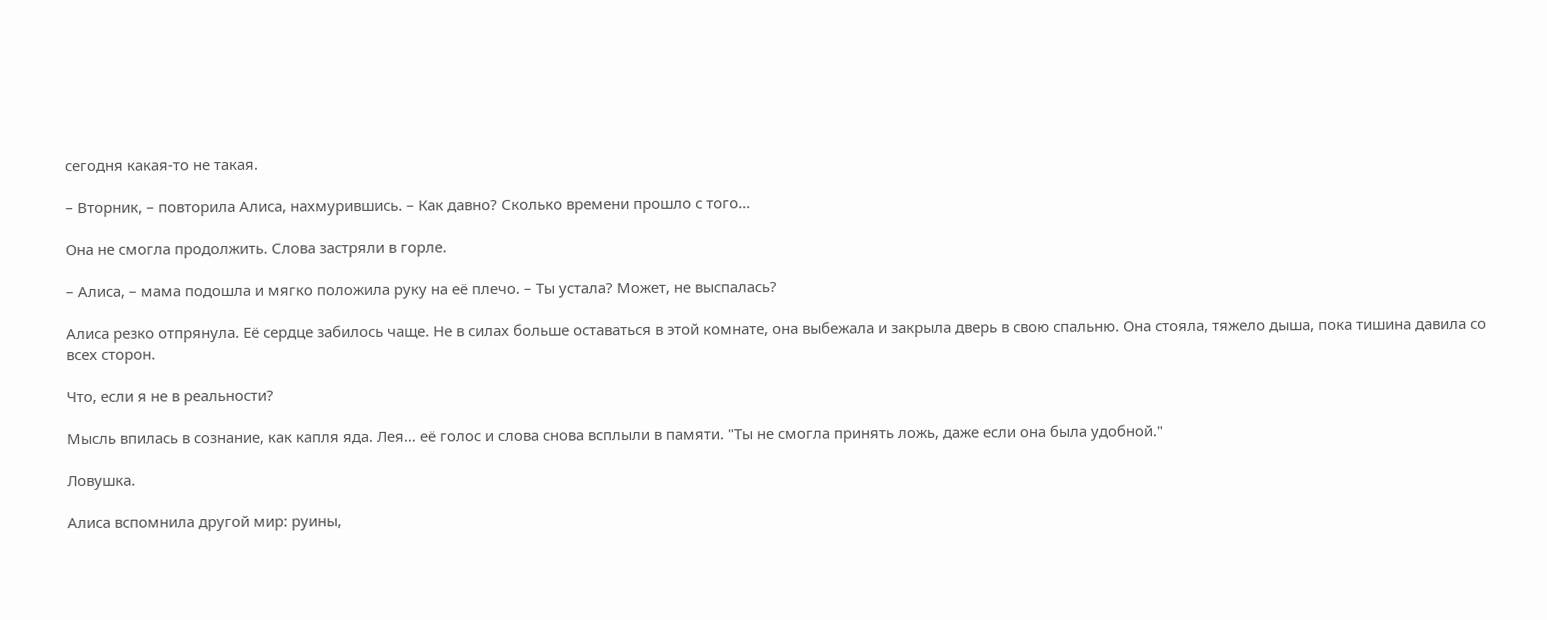сегодня какая-то не такая.

– Вторник, – повторила Алиса, нахмурившись. – Как давно? Сколько времени прошло с того…

Она не смогла продолжить. Слова застряли в горле.

– Алиса, – мама подошла и мягко положила руку на её плечо. – Ты устала? Может, не выспалась?

Алиса резко отпрянула. Её сердце забилось чаще. Не в силах больше оставаться в этой комнате, она выбежала и закрыла дверь в свою спальню. Она стояла, тяжело дыша, пока тишина давила со всех сторон.

Что, если я не в реальности?

Мысль впилась в сознание, как капля яда. Лея… её голос и слова снова всплыли в памяти. "Ты не смогла принять ложь, даже если она была удобной."

Ловушка.

Алиса вспомнила другой мир: руины,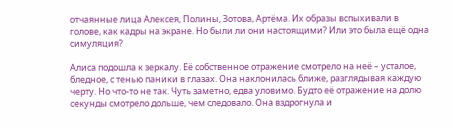отчаянные лица Алексея, Полины, Зотова, Артёма. Их образы вспыхивали в голове, как кадры на экране. Но были ли они настоящими? Или это была ещё одна симуляция?

Алиса подошла к зеркалу. Её собственное отражение смотрело на неё – усталое, бледное, с тенью паники в глазах. Она наклонилась ближе, разглядывая каждую черту. Но что-то не так. Чуть заметно, едва уловимо. Будто её отражение на долю секунды смотрело дольше, чем следовало. Она вздрогнула и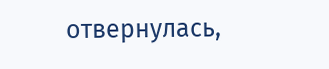отвернулась,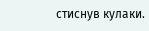стиснув кулаки.